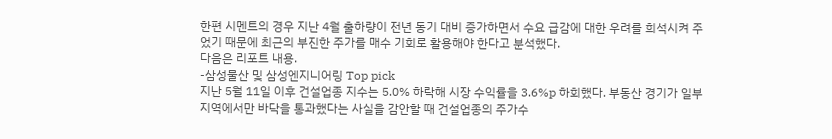한편 시멘트의 경우 지난 4월 출하량이 전년 동기 대비 증가하면서 수요 급감에 대한 우려를 희석시켜 주었기 때문에 최근의 부진한 주가를 매수 기회로 활용해야 한다고 분석했다.
다음은 리포트 내용.
-삼성물산 및 삼성엔지니어링 Top pick
지난 5월 11일 이후 건설업종 지수는 5.0% 하락해 시장 수익률을 3.6%p 하회했다. 부동산 경기가 일부 지역에서만 바닥을 통과했다는 사실을 감안할 때 건설업종의 주가수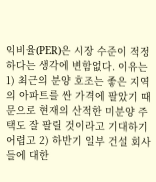익비율(PER)은 시장 수준이 적정하다는 생각에 변함없다. 이유는 1) 최근의 분양 호조는 좋은 지역의 아파트를 싼 가격에 팔았기 때문으로 현재의 산적한 미분양 주택도 잘 팔릴 것이라고 기대하기 어렵고 2) 하반기 일부 건설 회사들에 대한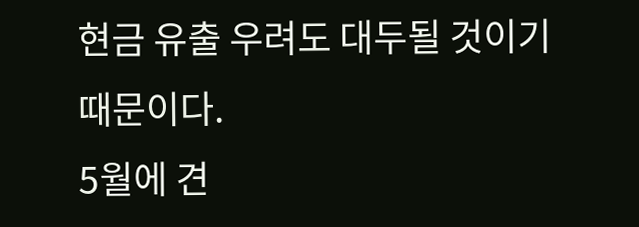현금 유출 우려도 대두될 것이기 때문이다.
5월에 견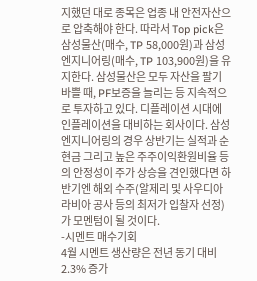지했던 대로 종목은 업종 내 안전자산으로 압축해야 한다. 따라서 Top pick은 삼성물산(매수, TP 58,000원)과 삼성엔지니어링(매수, TP 103,900원)을 유지한다. 삼성물산은 모두 자산을 팔기 바쁠 때, PF보증을 늘리는 등 지속적으로 투자하고 있다. 디플레이션 시대에 인플레이션을 대비하는 회사이다. 삼성엔지니어링의 경우 상반기는 실적과 순현금 그리고 높은 주주이익환원비율 등의 안정성이 주가 상승을 견인했다면 하반기엔 해외 수주(알제리 및 사우디아라비아 공사 등의 최저가 입찰자 선정)가 모멘텀이 될 것이다.
-시멘트 매수기회
4월 시멘트 생산량은 전년 동기 대비 2.3% 증가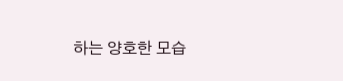하는 양호한 모습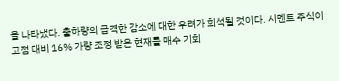을 나타냈다. 출하량의 급격한 감소에 대한 우려가 희석될 것이다. 시멘트 주식이 고점 대비 16% 가량 조정 받은 현재를 매수 기회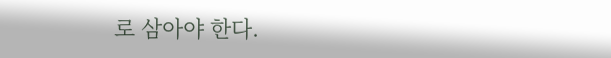로 삼아야 한다.